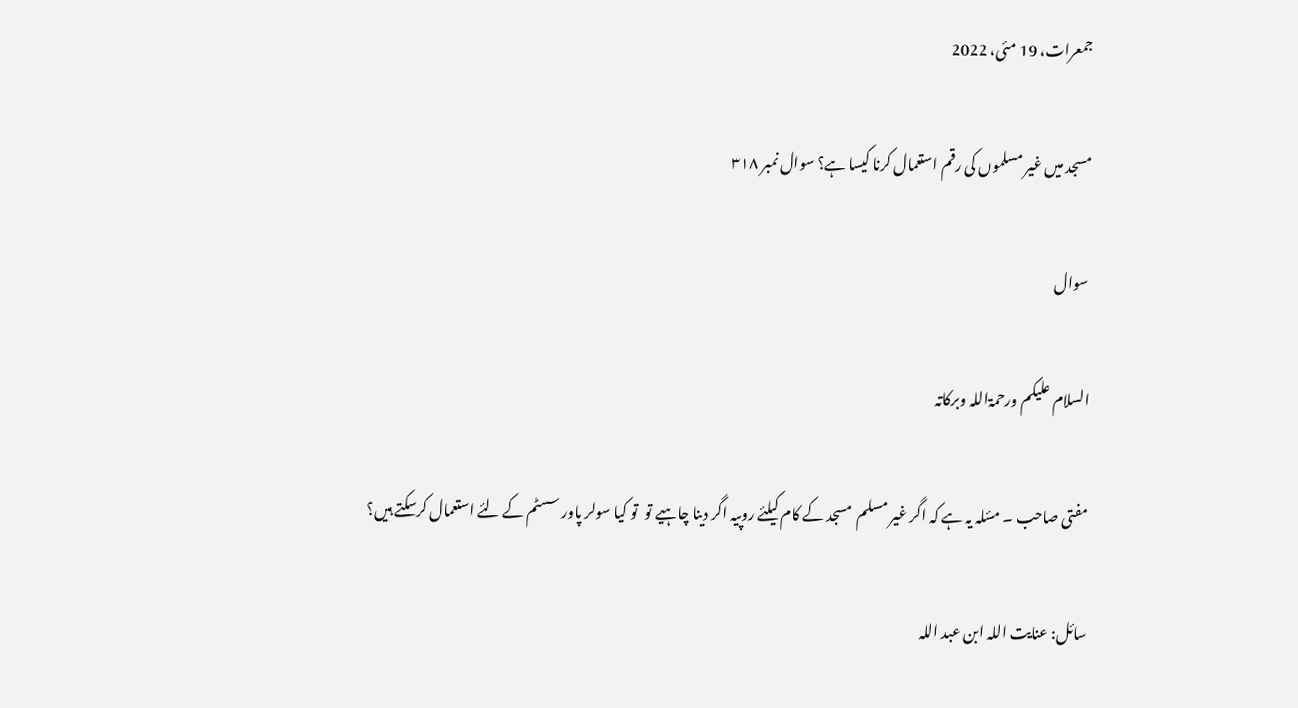جمعرات، 19 مئی، 2022

مسجد میں غیر مسلموں کی رقم استعمال کرنا کیسا ہے؟ سوال نمبر ٣١٨

 سوال

السلام علیکم ورحمۃاللہ وبرکاتہ

مفتی صاحب ۔ مسٔلہ یہ ہے کہ اگر غیر مسلم  مسجد کے کام کیلئے روپیہ اگر دینا چاہیے تو  تو کیا سولر پاور سسٹم کے لئے استعمال کرسکتے ہیں؟

سائل: عنایت اللہ ابن عبد اللہ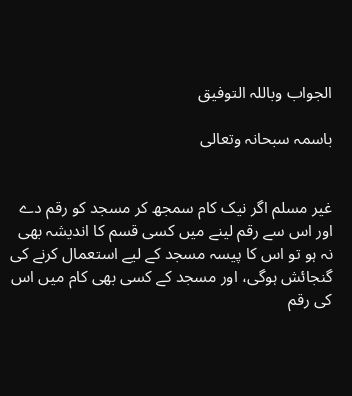الجواب وباللہ التوفیق

باسمہ سبحانہ وتعالی


غیر مسلم اگر نیک کام سمجھ کر مسجد کو رقم دے اور اس سے رقم لینے میں کسی قسم کا اندیشہ بھی نہ ہو تو اس کا پیسہ مسجد کے لیے استعمال کرنے کی گنجائش ہوگی، اور مسجد کے کسی بھی کام میں اس کی رقم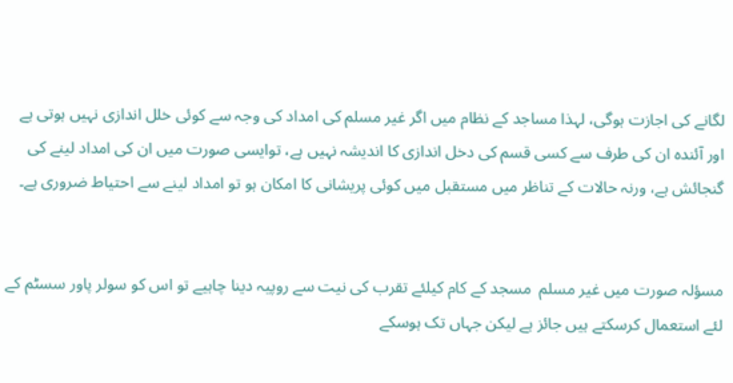لگانے کی اجازت ہوگی، لہذا مساجد کے نظام میں اگر غیر مسلم کی امداد کی وجہ سے کوئی خلل اندازی نہیں ہوتی ہے اور آئندہ ان کی طرف سے کسی قسم کی دخل اندازی کا اندیشہ نہیں ہے، توایسی صورت میں ان کی امداد لینے کی گنجائش ہے، ورنہ حالات کے تناظر میں مستقبل میں کوئی پریشانی کا امکان ہو تو امداد لینے سے احتیاط ضروری ہے۔


مسؤلہ صورت میں غیر مسلم  مسجد کے کام کیلئے تقرب کی نیت سے روپیہ دینا چاہیے تو اس کو سولر پاور سسٹم کے لئے استعمال کرسکتے ہیں جائز ہے لیکن جہاں تک ہوسکے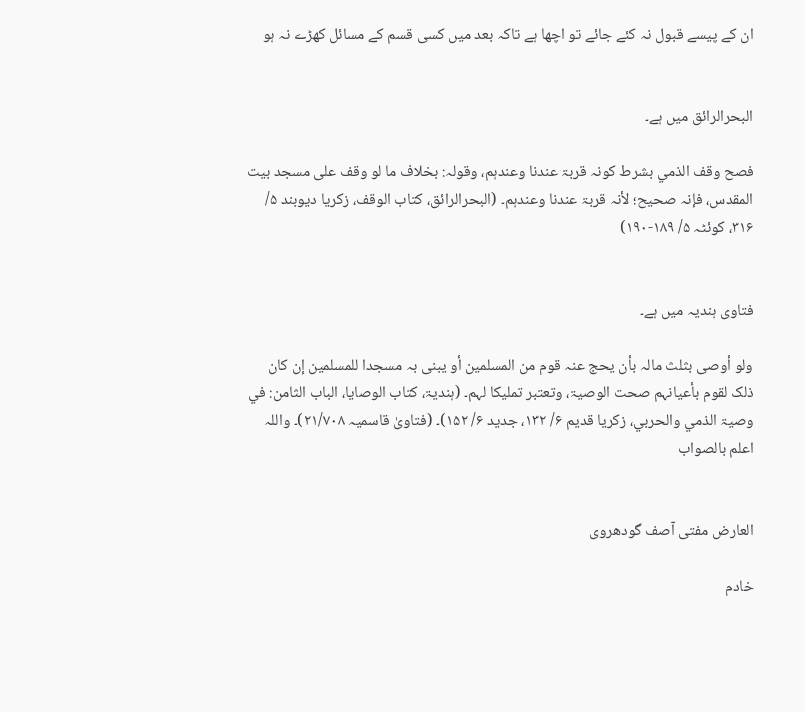ان کے پیسے قبول نہ کئے جائے تو اچھا ہے تاکہ بعد میں کسی قسم کے مسائل کھڑے نہ ہو


البحرالرائق میں ہے۔

فصح وقف الذمي بشرط کونہ قربۃ عندنا وعندہم، وقولہ: بخلاف ما لو وقف علی مسجد بیت المقدس، فإنہ صحیح؛ لأنہ قربۃ عندنا وعندہم۔ (البحرالرائق، کتاب الوقف، زکریا دیوبند ۵/ ۳۱۶، کوئٹہ ۵/ ۱۸۹-۱۹۰)


فتاوی ہندیہ میں ہے۔

ولو أوصی بثلث مالہ بأن یحج عنہ قوم من المسلمین أو یبنی بہ مسجدا للمسلمین إن کان ذلک لقوم بأعیانہم صحت الوصیۃ، وتعتبر تملیکا لہم۔ (ہندیۃ، کتاب الوصایا، الباب الثامن: في وصیۃ الذمي والحربي، زکریا قدیم ۶/ ۱۳۲، جدید ۶/ ۱۵۲)۔ (فتاویٰ قاسمیہ ٢١/٧٠٨)۔ واللہ اعلم بالصواب


العارض مفتی آصف گودھروی

خادم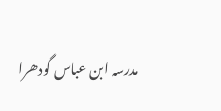مدرسہ ابن عباس گودھرا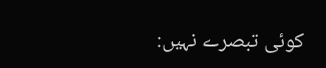کوئی تبصرے نہیں: